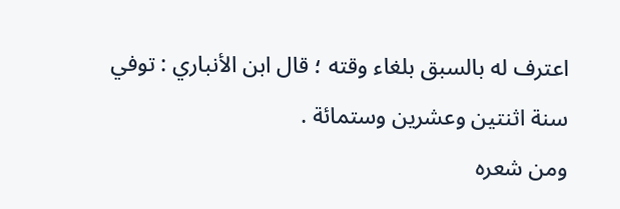اعترف له بالسبق بلغاء وقته ؛ قال ابن الأنباري : توفي سنة اثنتين وعشرين وستمائة .
ومن شعره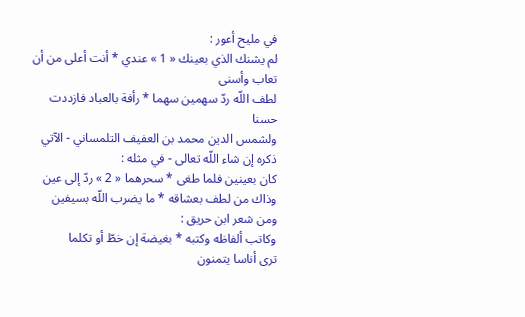في مليح أعور :
لم يشنك الذي بعينك « 1 » عندي * أنت أعلى من أن تعاب وأسنى
لطف اللّه ردّ سهمين سهما * رأفة بالعباد فازددت حسنا
ولشمس الدين محمد بن العفيف التلمساني - الآتي ذكره إن شاء اللّه تعالى - في مثله :
كان بعينين فلما طغى * سحرهما « 2 » ردّ إلى عين
وذاك من لطف بعشاقه * ما يضرب اللّه بسيفين
ومن شعر ابن حريق :
وكاتب ألفاظه وكتبه * بغيضة إن خطّ أو تكلما
ترى أناسا يتمنون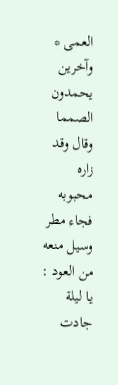العمى * وآخرين يحمدون الصمما
وقال وقد زاره محبوبه فجاء مطر وسيل منعه من العود :
يا ليلة جادت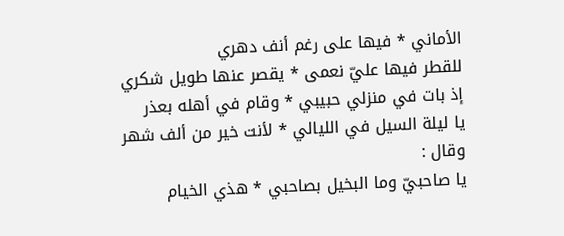الأماني * فيها على رغم أنف دهري
للقطر فيها عليّ نعمى * يقصر عنها طويل شكري
إذ بات في منزلي حبيبي * وقام في أهله بعذر
يا ليلة السيل في الليالي * لأنت خير من ألف شهر
وقال :
يا صاحبيّ وما البخيل بصاحبي * هذي الخيام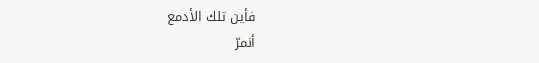فأين تلك الأدمع
أنمرّ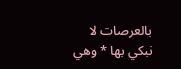بالعرصات لا نبكي بها * وهي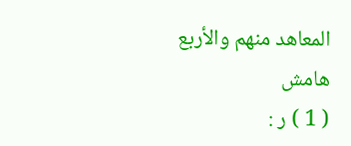المعاهد منهم والأربع
هامش
( 1 ) ر :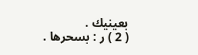بعينيك .
( 2 ) ر : بسحرها .